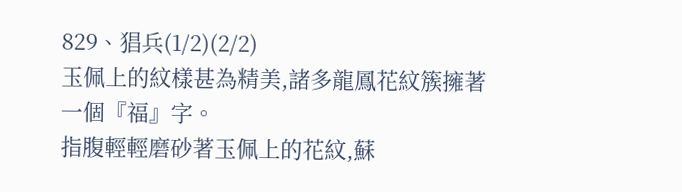829、猖兵(1/2)(2/2)
玉佩上的紋樣甚為精美,諸多龍鳳花紋簇擁著一個『福』字。
指腹輕輕磨砂著玉佩上的花紋,蘇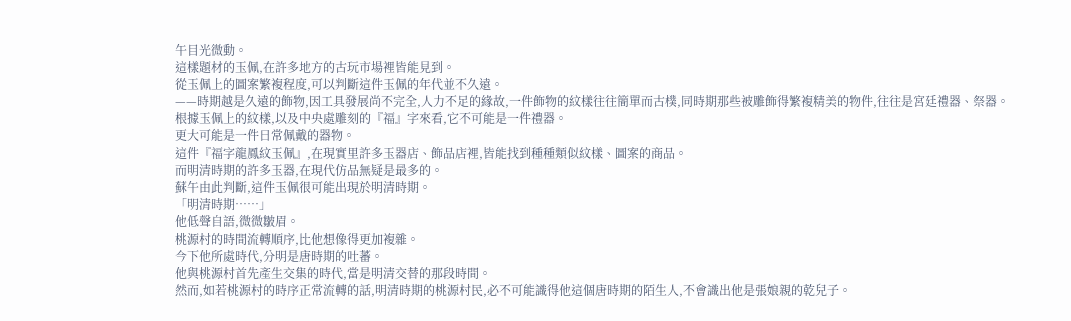午目光微動。
這樣題材的玉佩,在許多地方的古玩市場裡皆能見到。
從玉佩上的圖案繁複程度,可以判斷這件玉佩的年代並不久遠。
——時期越是久遠的飾物,因工具發展尚不完全,人力不足的緣故,一件飾物的紋樣往往簡單而古樸,同時期那些被雕飾得繁複精美的物件,往往是宮廷禮器、祭器。
根據玉佩上的紋樣,以及中央處雕刻的『福』字來看,它不可能是一件禮器。
更大可能是一件日常佩戴的器物。
這件『福字龍鳳紋玉佩』,在現實里許多玉器店、飾品店裡,皆能找到種種類似紋樣、圖案的商品。
而明清時期的許多玉器,在現代仿品無疑是最多的。
蘇午由此判斷,這件玉佩很可能出現於明清時期。
「明清時期……」
他低聲自語,微微皺眉。
桃源村的時間流轉順序,比他想像得更加複雜。
今下他所處時代,分明是唐時期的吐蕃。
他與桃源村首先產生交集的時代,當是明清交替的那段時間。
然而,如若桃源村的時序正常流轉的話,明清時期的桃源村民,必不可能識得他這個唐時期的陌生人,不會識出他是張娘親的乾兒子。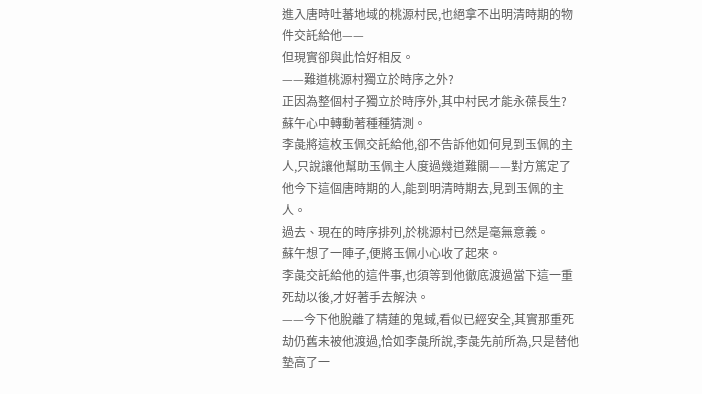進入唐時吐蕃地域的桃源村民,也絕拿不出明清時期的物件交託給他——
但現實卻與此恰好相反。
——難道桃源村獨立於時序之外?
正因為整個村子獨立於時序外,其中村民才能永葆長生?
蘇午心中轉動著種種猜測。
李彘將這枚玉佩交託給他,卻不告訴他如何見到玉佩的主人,只說讓他幫助玉佩主人度過幾道難關——對方篤定了他今下這個唐時期的人,能到明清時期去,見到玉佩的主人。
過去、現在的時序排列,於桃源村已然是毫無意義。
蘇午想了一陣子,便將玉佩小心收了起來。
李彘交託給他的這件事,也須等到他徹底渡過當下這一重死劫以後,才好著手去解決。
——今下他脫離了精蓮的鬼蜮,看似已經安全,其實那重死劫仍舊未被他渡過,恰如李彘所說,李彘先前所為,只是替他墊高了一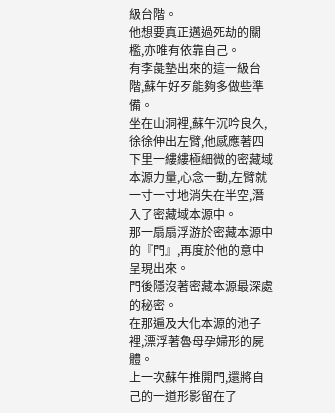級台階。
他想要真正邁過死劫的關檻,亦唯有依靠自己。
有李彘墊出來的這一級台階,蘇午好歹能夠多做些準備。
坐在山洞裡,蘇午沉吟良久,徐徐伸出左臂,他感應著四下里一縷縷極細微的密藏域本源力量,心念一動,左臂就一寸一寸地消失在半空,潛入了密藏域本源中。
那一扇扇浮游於密藏本源中的『門』,再度於他的意中呈現出來。
門後隱沒著密藏本源最深處的秘密。
在那遍及大化本源的池子裡,漂浮著魯母孕婦形的屍體。
上一次蘇午推開門,還將自己的一道形影留在了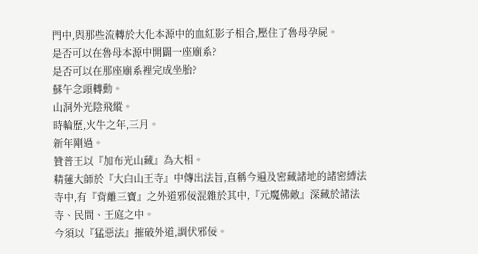門中,與那些流轉於大化本源中的血紅影子相合,壓住了魯母孕屍。
是否可以在魯母本源中開闢一座廟系?
是否可以在那座廟系裡完成坐胎?
蘇午念頭轉動。
山洞外光陰飛縱。
時輪歷,火牛之年,三月。
新年剛過。
贊普王以『加布光山藏』為大相。
精蓮大師於『大白山王寺』中傳出法旨,直稱今遍及密藏諸地的諸密縛法寺中,有『背離三寶』之外道邪佞混雜於其中,『元魔佛敵』深藏於諸法寺、民間、王庭之中。
今須以『猛惡法』摧破外道,調伏邪佞。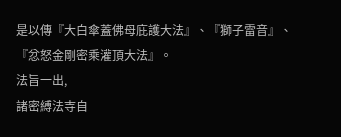是以傳『大白傘蓋佛母庇護大法』、『獅子雷音』、『忿怒金剛密乘灌頂大法』。
法旨一出,
諸密縛法寺自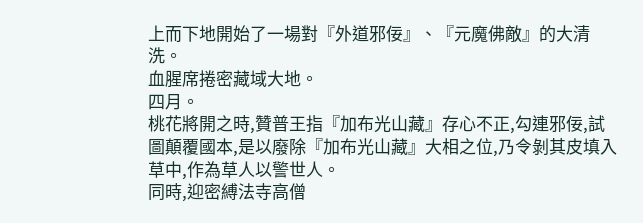上而下地開始了一場對『外道邪佞』、『元魔佛敵』的大清洗。
血腥席捲密藏域大地。
四月。
桃花將開之時,贊普王指『加布光山藏』存心不正,勾連邪佞,試圖顛覆國本,是以廢除『加布光山藏』大相之位,乃令剝其皮填入草中,作為草人以警世人。
同時,迎密縛法寺高僧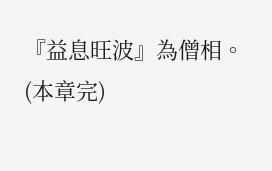『益息旺波』為僧相。
(本章完)